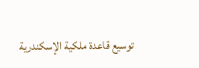توسيع قاعدة ملكية الإسكندرية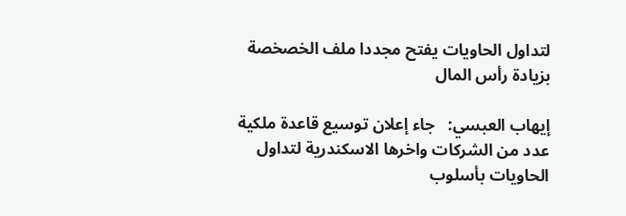لتداول الحاويات يفتح مجددا ملف الخصخصة بزيادة رأس المال

إيهاب العبسي:   جاء إعلان توسيع قاعدة ملكية عدد من الشركات واخرها الاسكندرية لتداول الحاويات بأسلوب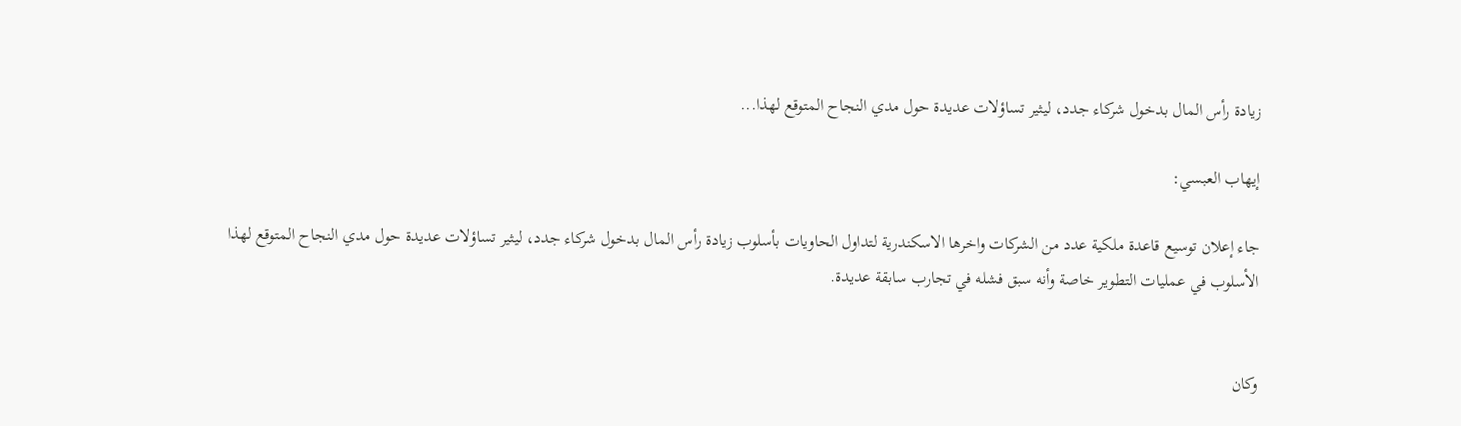زيادة رأس المال بدخول شركاء جدد، ليثير تساؤلات عديدة حول مدي النجاح المتوقع لهذا...

إيهاب العبسي:

جاء إعلان توسيع قاعدة ملكية عدد من الشركات واخرها الاسكندرية لتداول الحاويات بأسلوب زيادة رأس المال بدخول شركاء جدد، ليثير تساؤلات عديدة حول مدي النجاح المتوقع لهذا الأسلوب في عمليات التطوير خاصة وأنه سبق فشله في تجارب سابقة عديدة.


وكان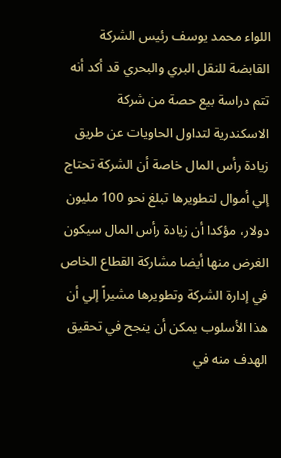اللواء محمد يوسف رئيس الشركة القابضة للنقل البري والبحري قد أكد أنه تتم دراسة بيع حصة من شركة الاسكندرية لتداول الحاويات عن طريق زيادة رأس المال خاصة أن الشركة تحتاج إلي أموال لتطويرها تبلغ نحو 100 مليون دولار، مؤكدا أن زيادة رأس المال سيكون الغرض منها أيضا مشاركة القطاع الخاص في إدارة الشركة وتطويرها مشيراً إلي أن هذا الأسلوب يمكن أن ينجح في تحقيق الهدف منه في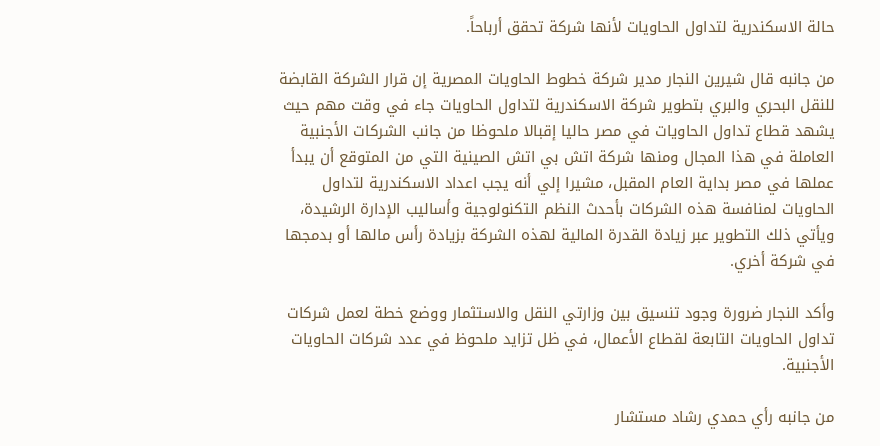حالة الاسكندرية لتداول الحاويات لأنها شركة تحقق أرباحاً.

من جانبه قال شيرين النجار مدير شركة خطوط الحاويات المصرية إن قرار الشركة القابضة للنقل البحري والبري بتطوير شركة الاسكندرية لتداول الحاويات جاء في وقت مهم حيث يشهد قطاع تداول الحاويات في مصر حاليا إقبالا ملحوظا من جانب الشركات الأجنبية العاملة في هذا المجال ومنها شركة اتش بي اتش الصينية التي من المتوقع أن يبدأ عملها في مصر بداية العام المقبل، مشيرا إلي أنه يجب اعداد الاسكندرية لتداول الحاويات لمنافسة هذه الشركات بأحدث النظم التكنولوجية وأساليب الإدارة الرشيدة، ويأتي ذلك التطوير عبر زيادة القدرة المالية لهذه الشركة بزيادة رأس مالها أو بدمجها في شركة أخري.

وأكد النجار ضرورة وجود تنسيق بين وزارتي النقل والاستثمار ووضع خطة لعمل شركات تداول الحاويات التابعة لقطاع الأعمال، في ظل تزايد ملحوظ في عدد شركات الحاويات الأجنبية.

من جانبه رأي حمدي رشاد مستشار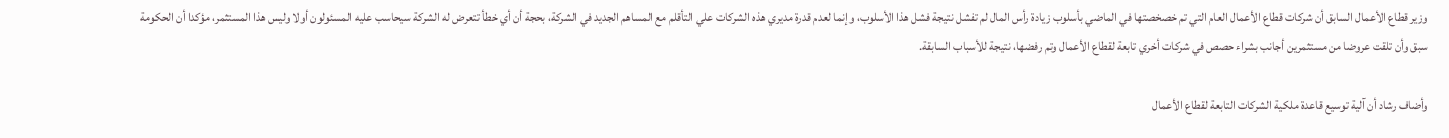وزير قطاع الأعمال السابق أن شركات قطاع الأعمال العام التي تم خصخصتها في الماضي بأسلوب زيادة رأس المال لم تفشل نتيجة فشل هذا الأسلوب، وإنما لعدم قدرة مديري هذه الشركات علي التأقلم مع المساهم الجديد في الشركة، بحجة أن أي خطأ تتعرض له الشركة سيحاسب عليه المسئولون أولا وليس هذا المستثمر، مؤكدا أن الحكومة سبق وأن تلقت عروضا من مستثمرين أجانب بشراء حصص في شركات أخري تابعة لقطاع الأعمال وتم رفضها، نتيجة للأسباب السابقة.

وأضاف رشاد أن آلية توسيع قاعدة ملكية الشركات التابعة لقطاع الأعمال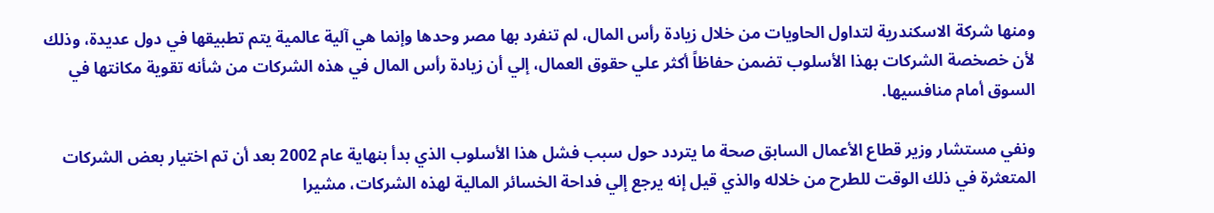ومنها شركة الاسكندرية لتداول الحاويات من خلال زيادة رأس المال، لم تنفرد بها مصر وحدها وإنما هي آلية عالمية يتم تطبيقها في دول عديدة، وذلك لأن خصخصة الشركات بهذا الأسلوب تضمن حفاظاً أكثر علي حقوق العمال، إلي أن زيادة رأس المال في هذه الشركات من شأنه تقوية مكانتها في السوق أمام منافسيها.

ونفي مستشار وزير قطاع الأعمال السابق صحة ما يتردد حول سبب فشل هذا الأسلوب الذي بدأ بنهاية عام 2002 بعد أن تم اختيار بعض الشركات المتعثرة في ذلك الوقت للطرح من خلاله والذي قيل إنه يرجع إلي فداحة الخسائر المالية لهذه الشركات، مشيرا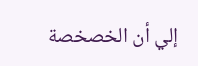إلي أن الخصخصة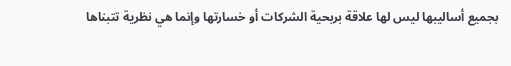بجميع أساليبها ليس لها علاقة بربحية الشركات أو خسارتها وإنما هي نظرية تتبناها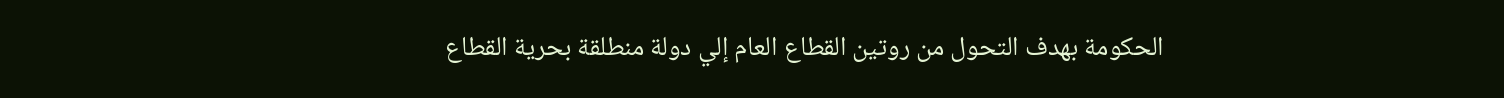الحكومة بهدف التحول من روتين القطاع العام إلي دولة منطلقة بحرية القطاع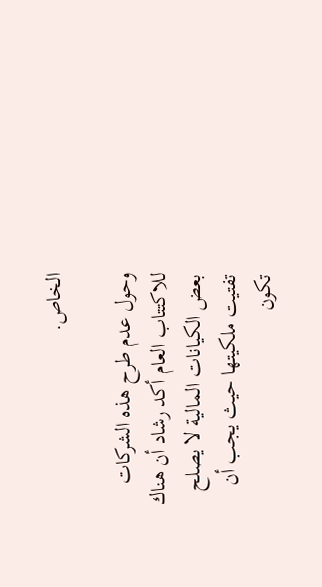الخاص.

وحول عدم طرح هذه الشركات للاكتتاب العام أكد رشاد أن هناك بعض الكيانات المالية لا يصلح تفتيت ملكيتها حيث يجب أن تكون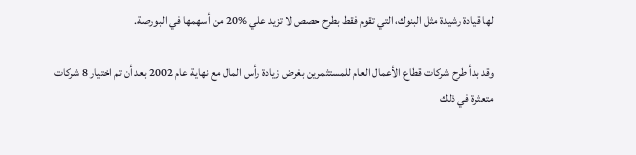لها قيادة رشيدة مثل البنوك، التي تقوم فقط بطرح حصص لا تزيد علي %20 من أسهمها في البورصة.

وقد بدأ طرح شركات قطاع الأعمال العام للمستثمرين بغرض زيادة رأس المال مع نهاية عام 2002 بعد أن تم اختيار 8 شركات متعثرة في ذلك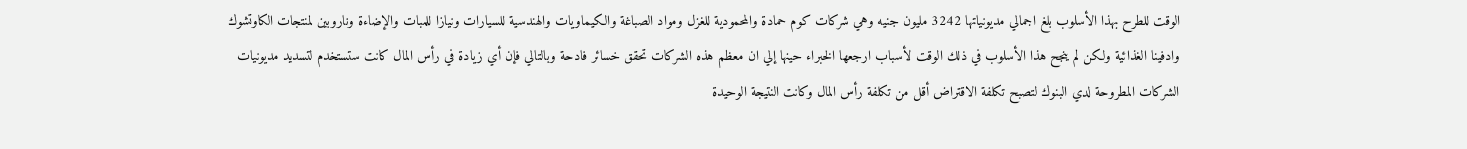الوقت للطرح بهذا الأسلوب بلغ اجمالي مديونياتها 3242 مليون جنيه وهي شركات كوم حمادة والمحمودية للغزل ومواد الصباغة والكيماويات والهندسية للسيارات ونيازا للمبات والإضاءة وناروبين لمنتجات الكاوتشوك وادفينا الغذائية ولكن لم ينجح هذا الأسلوب في ذلك الوقت لأسباب ارجعها الخبراء حينها إلي ان معظم هذه الشركات تحقق خسائر فادحة وبالتالي فإن أي زيادة في رأس المال كانت ستستخدم لتسديد مديونيات الشركات المطروحة لدي البنوك لتصبح تكلفة الاقتراض أقل من تكلفة رأس المال وكانت النتيجة الوحيدة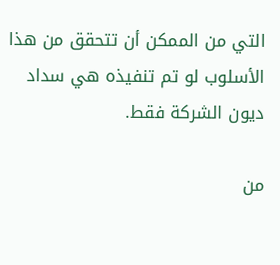التي من الممكن أن تتحقق من هذا الأسلوب لو تم تنفيذه هي سداد ديون الشركة فقط.

من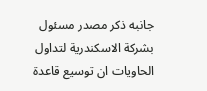جانبه ذكر مصدر مسئول بشركة الاسكندرية لتداول الحاويات ان توسيع قاعدة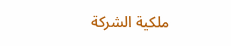ملكية الشركة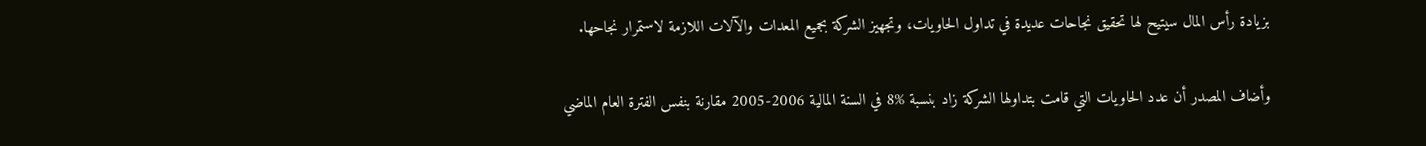بزيادة رأس المال سيتيح لها تحقيق نجاحات عديدة في تداول الحاويات، وتجهيز الشركة بجميع المعدات والآلات اللازمة لاستمرار نجاحها.

وأضاف المصدر أن عدد الحاويات التي قامت بتداولها الشركة زاد بنسبة %8 في السنة المالية 2006-2005 مقارنة بنفس الفترة العام الماضي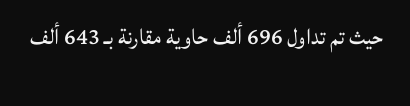حيث تم تداول 696 ألف حاوية مقارنة بـ 643 ألف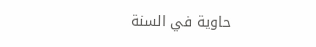حاوية في السنة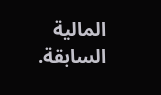المالية السابقة.